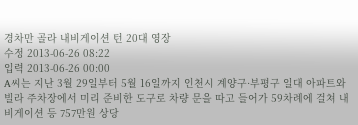경차만 골라 내비게이션 턴 20대 영장
수정 2013-06-26 08:22
입력 2013-06-26 00:00
A씨는 지난 3월 29일부터 5월 16일까지 인천시 계양구·부평구 일대 아파트와 빌라 주차장에서 미리 준비한 도구로 차량 문을 따고 들어가 59차례에 걸쳐 내비게이션 등 757만원 상당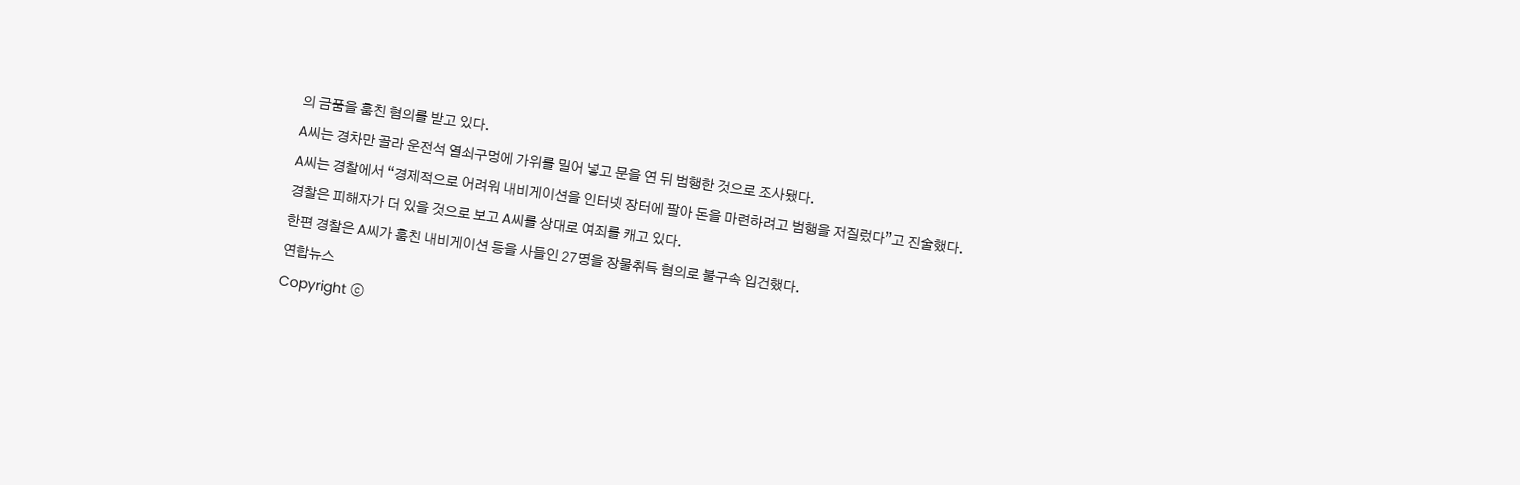의 금품을 훔친 혐의를 받고 있다.
A씨는 경차만 골라 운전석 열쇠구멍에 가위를 밀어 넣고 문을 연 뒤 범행한 것으로 조사됐다.
A씨는 경찰에서 “경제적으로 어려워 내비게이션을 인터넷 장터에 팔아 돈을 마련하려고 범행을 저질렀다”고 진술했다.
경찰은 피해자가 더 있을 것으로 보고 A씨를 상대로 여죄를 캐고 있다.
한편 경찰은 A씨가 훔친 내비게이션 등을 사들인 27명을 장물취득 혐의로 불구속 입건했다.
연합뉴스
Copyright ⓒ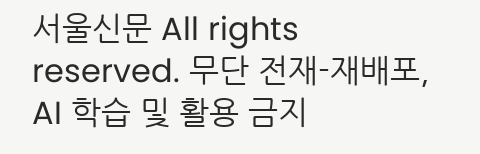서울신문 All rights reserved. 무단 전재-재배포, AI 학습 및 활용 금지